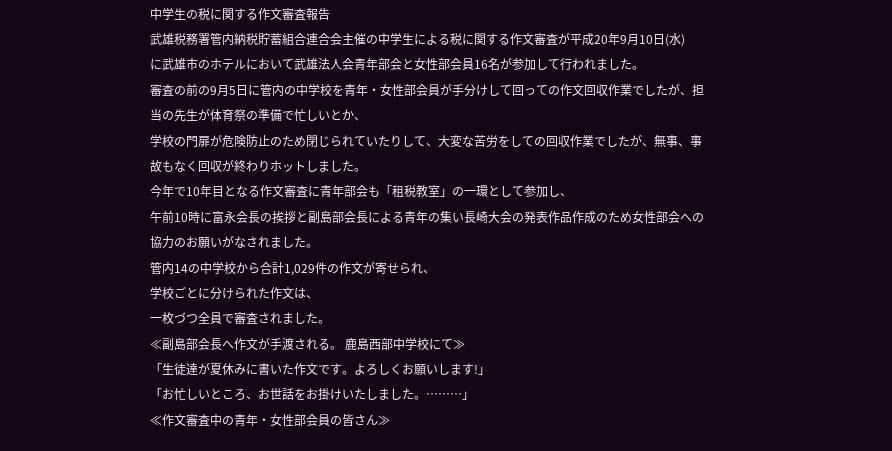中学生の税に関する作文審査報告
武雄税務署管内納税貯蓄組合連合会主催の中学生による税に関する作文審査が平成20年9月10日(水)
に武雄市のホテルにおいて武雄法人会青年部会と女性部会員16名が参加して行われました。
審査の前の9月5日に管内の中学校を青年・女性部会員が手分けして回っての作文回収作業でしたが、担当の先生が体育祭の準備で忙しいとか、
学校の門扉が危険防止のため閉じられていたりして、大変な苦労をしての回収作業でしたが、無事、事故もなく回収が終わりホットしました。
今年で10年目となる作文審査に青年部会も「租税教室」の一環として参加し、
午前10時に富永会長の挨拶と副島部会長による青年の集い長崎大会の発表作品作成のため女性部会への協力のお願いがなされました。
管内14の中学校から合計1,029件の作文が寄せられ、
学校ごとに分けられた作文は、
一枚づつ全員で審査されました。
≪副島部会長へ作文が手渡される。 鹿島西部中学校にて≫
「生徒達が夏休みに書いた作文です。よろしくお願いします!」
「お忙しいところ、お世話をお掛けいたしました。………」
≪作文審査中の青年・女性部会員の皆さん≫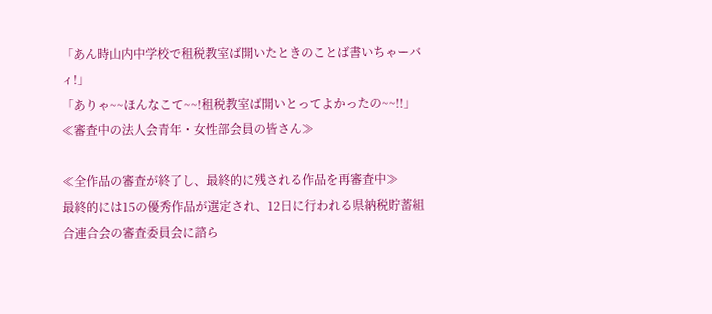「あん時山内中学校で租税教室ば開いたときのことば書いちゃーバィ!」
「ありゃ~~ほんなこて~~!租税教室ば開いとってよかったの~~!!」
≪審査中の法人会青年・女性部会員の皆さん≫

≪全作品の審査が終了し、最終的に残される作品を再審査中≫
最終的には15の優秀作品が選定され、12日に行われる県納税貯蓄組合連合会の審査委員会に諮ら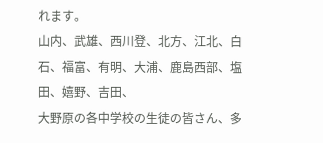れます。
山内、武雄、西川登、北方、江北、白石、福富、有明、大浦、鹿島西部、塩田、嬉野、吉田、
大野原の各中学校の生徒の皆さん、多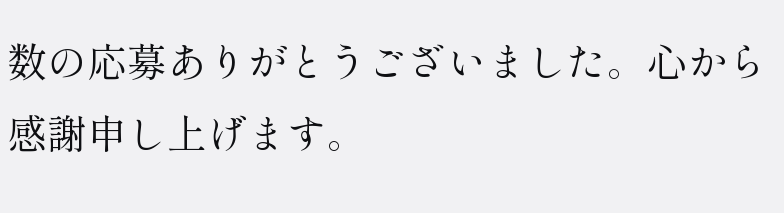数の応募ありがとうございました。心から感謝申し上げます。